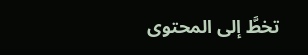تخطَّ إلى المحتوى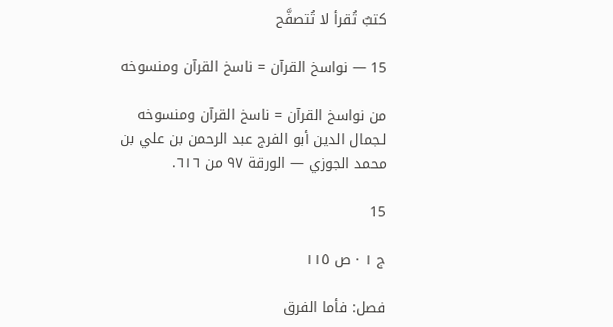كتبٌ تُقرأ لا تُتصفَّح

15 — نواسخ القرآن = ناسخ القرآن ومنسوخه

من نواسخ القرآن = ناسخ القرآن ومنسوخه لـجمال الدين أبو الفرج عبد الرحمن بن علي بن محمد الجوزي — الورقة ٩٧ من ٦١٦.

15

ج ١ · ص ١١٥

فصل: فأما الفرق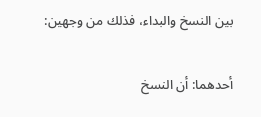بين النسخ والبداء، فذلك من وجهين:

أحدهما: أن النسخ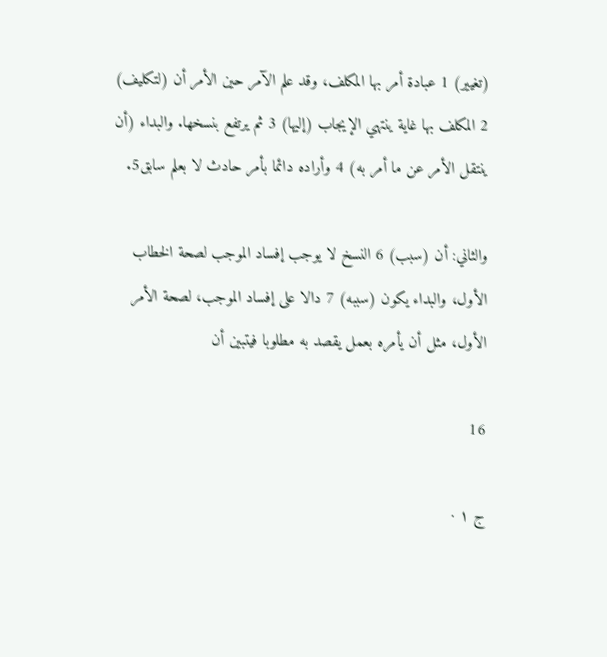(تغيير) 1 عبادة أمر بها المكلف، وقد علم الآمر حين الأمر أن (لتكليف) 2 المكلف بها غاية ينتهي الإيجاب (إليها) 3 ثم يرتفع بنسخها. والبداء (أن ينتقل الأمر عن ما أمر به) 4 وأراده دائما بأمر حادث لا بعلم سابق5.

والثاني: أن (سبب) 6 النسخ لا يوجب إفساد الموجب لصحة الخطاب الأول، والبداء يكون (سببه) 7 دالا على إفساد الموجب، لصحة الأمر الأول، مثل أن يأمره بعمل يقصد به مطلوبا فيتبين أن

16

ج ١ ·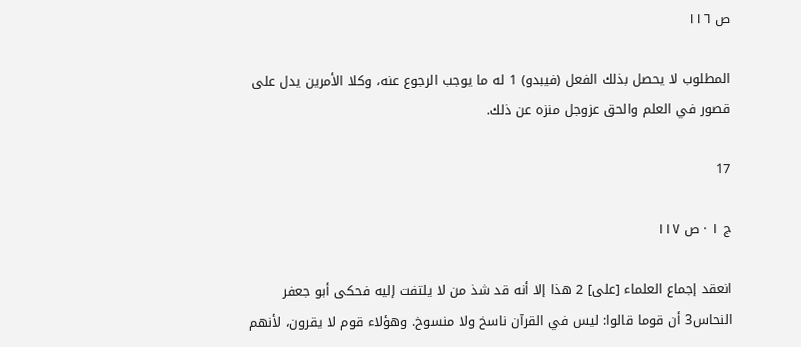ص ١١٦

المطلوب لا يحصل بذلك الفعل (فيبدو) 1 له ما يوجب الرجوع عنه، وكلا الأمرين يدل على قصور في العلم والحق عزوجل منزه عن ذلك.

17

ج ١ · ص ١١٧

انعقد إجماع العلماء [على] 2 هذا إلا أنه قد شذ من لا يلتفت إليه فحكى أبو جعفر النحاس3 أن قوما قالوا: ليس في القرآن ناسخ ولا منسوخ. وهؤلاء قوم لا يقرون، لأنهم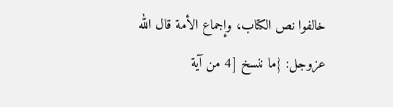خالفوا نص الكتاب، وإجماع الأمة قال الله عزوجل: {ما ننسخ [4 من آية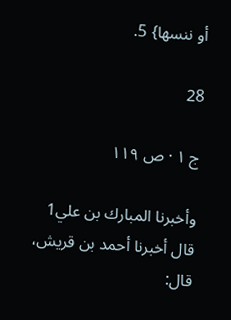أو ننسها} 5.

28

ج ١ · ص ١١٩

وأخبرنا المبارك بن علي1 قال أخبرنا أحمد بن قريش، قال: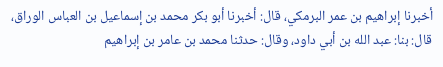أخبرنا إبراهيم بن عمر البرمكي، قال: أخبرنا أبو بكر محمد بن إسماعيل بن العباس الوراق، قال: بنا: عبد الله بن أبي داود، وقال: حدثنا محمد بن عامر بن إبراهيم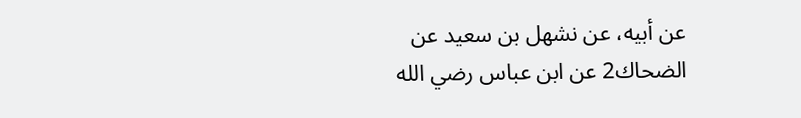عن أبيه، عن نشهل بن سعيد عن الضحاك2 عن ابن عباس رضي الله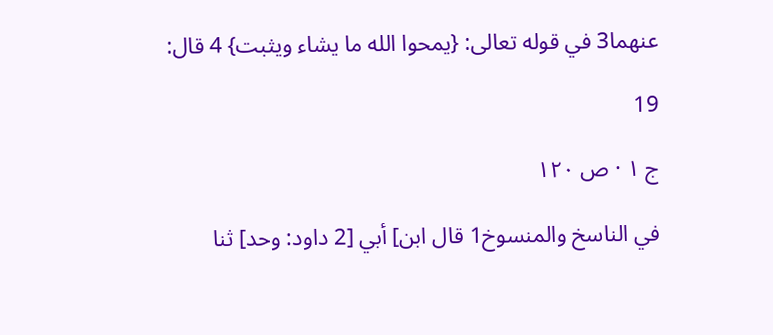عنهما3 في قوله تعالى: {يمحوا الله ما يشاء ويثبت} 4 قال:

19

ج ١ · ص ١٢٠

في الناسخ والمنسوخ1 قال ابن] أبي [2 داود: وحد] ثنا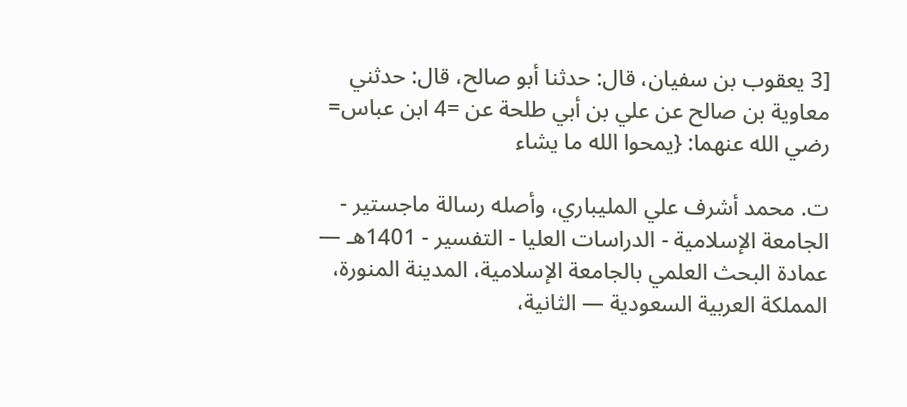[3 يعقوب بن سفيان، قال: حدثنا أبو صالح، قال: حدثني معاوية بن صالح عن علي بن أبي طلحة عن =4 ابن عباس= رضي الله عنهما: {يمحوا الله ما يشاء

ت. محمد أشرف علي المليباري، وأصله رسالة ماجستير - الجامعة الإسلامية - الدراسات العليا - التفسير - 1401هـ — عمادة البحث العلمي بالجامعة الإسلامية، المدينة المنورة، المملكة العربية السعودية — الثانية،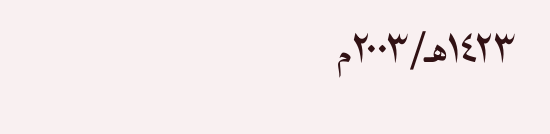١٤٢٣هـ/٢٠٠٣م